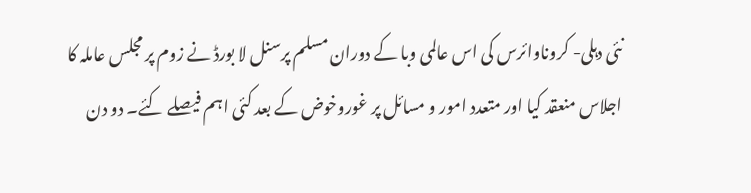نئی دہلی- کروناوائرس کی اس عالمی وبا کے دوران مسلم پرسنل لا بورڈ نے زوم پر مجلس عاملہ کا اجلاس منعقد کیا اور متعدد امور و مسائل پر غوروخوض کے بعد کئی اہم فیصلے کئے۔ دو دن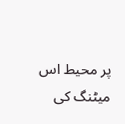پر محیط اس میٹنگ کی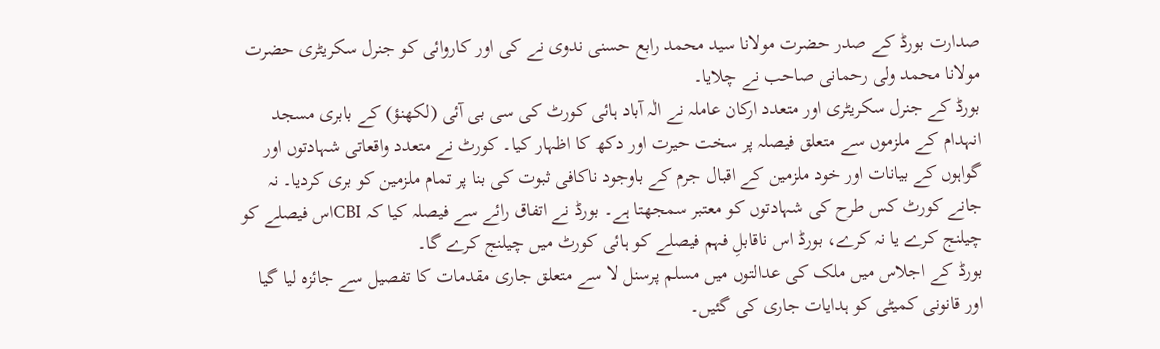صدارت بورڈ کے صدر حضرت مولانا سید محمد رابع حسنی ندوی نے کی اور کاروائی کو جنرل سکریٹری حضرت مولانا محمد ولی رحمانی صاحب نے چلایا۔
بورڈ کے جنرل سکریٹری اور متعدد ارکان عاملہ نے الٰہ آباد ہائی کورٹ کی سی بی آئی (لکھنؤ) کے بابری مسجد انہدام کے ملزموں سے متعلق فیصلہ پر سخت حیرت اور دکھ کا اظہار کیا۔ کورٹ نے متعدد واقعاتی شہادتوں اور گواہوں کے بیانات اور خود ملزمین کے اقبال جرم کے باوجود ناکافی ثبوت کی بنا پر تمام ملزمین کو بری کردیا۔ نہ جانے کورٹ کس طرح کی شہادتوں کو معتبر سمجھتا ہے۔ بورڈ نے اتفاق رائے سے فیصلہ کیا کہ CBIاس فیصلے کو چیلنج کرے یا نہ کرے، بورڈ اس ناقابلِ فہم فیصلے کو ہائی کورٹ میں چیلنج کرے گا۔
بورڈ کے اجلاس میں ملک کی عدالتوں میں مسلم پرسنل لا سے متعلق جاری مقدمات کا تفصیل سے جائزہ لیا گیا اور قانونی کمیٹی کو ہدایات جاری کی گئیں۔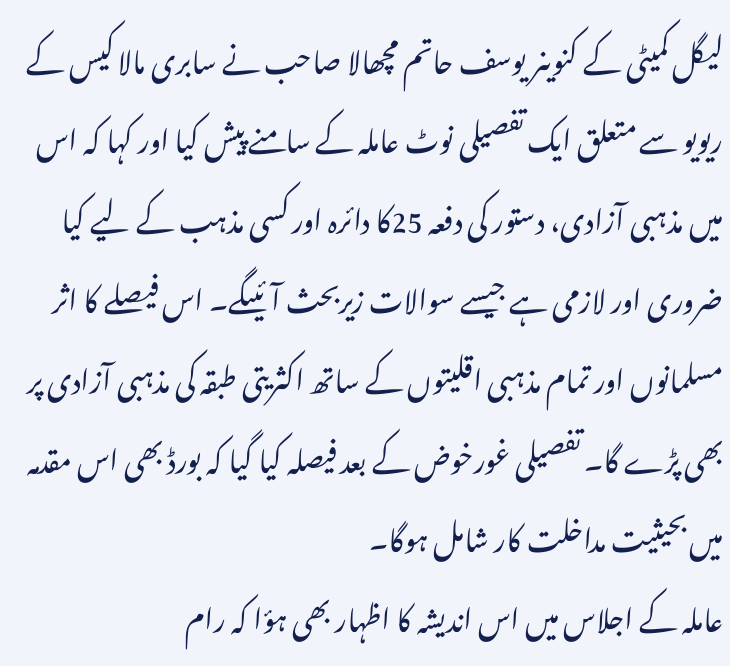لیگل کمیٹی کے کنوینر یوسف حاتم مچھالا صاحب نے سابری مالا کیس کے ریویو سے متعلق ایک تفصیلی نوٹ عاملہ کے سامنے پیش کیا اور کہا کہ اس میں مذہبی آزادی، دستور کی دفعہ 25کا دائرہ اور کسی مذہب کے لیے کیا ضروری اور لازمی ہے جیسے سوالات زیربحث آئیںگے۔ اس فیصلے کا اثر مسلمانوں اور تمام مذہبی اقلیتوں کے ساتھ اکثریتی طبقہ کی مذہبی آزادی پر بھی پڑے گا۔ تفصیلی غورخوض کے بعد فیصلہ کیا گیا کہ بورڈ بھی اس مقدمہ میں بحیثیت مداخلت کار شامل ہوگا۔
عاملہ کے اجلاس میں اس اندیشہ کا اظہار بھی ہؤا کہ رام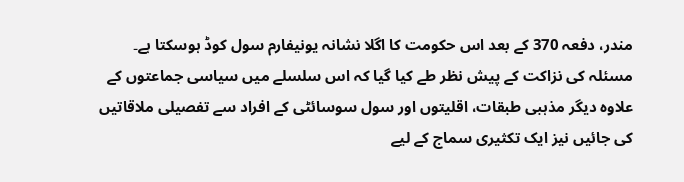مندر، دفعہ 370 کے بعد اس حکومت کا اگلا نشانہ یونیفارم سول کوڈ ہوسکتا ہے۔ مسئلہ کی نزاکت کے پیش نظر طے کیا گیا کہ اس سلسلے میں سیاسی جماعتوں کے علاوہ دیگر مذہبی طبقات، اقلیتوں اور سول سوسائٹی کے افراد سے تفصیلی ملاقاتیں کی جائیں نیز ایک تکثیری سماج کے لیے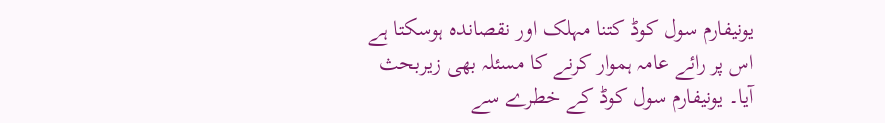یونیفارم سول کوڈ کتنا مہلک اور نقصاندہ ہوسکتا ہے اس پر رائے عامہ ہموار کرنے کا مسئلہ بھی زیربحث آیا۔ یونیفارم سول کوڈ کے خطرے سے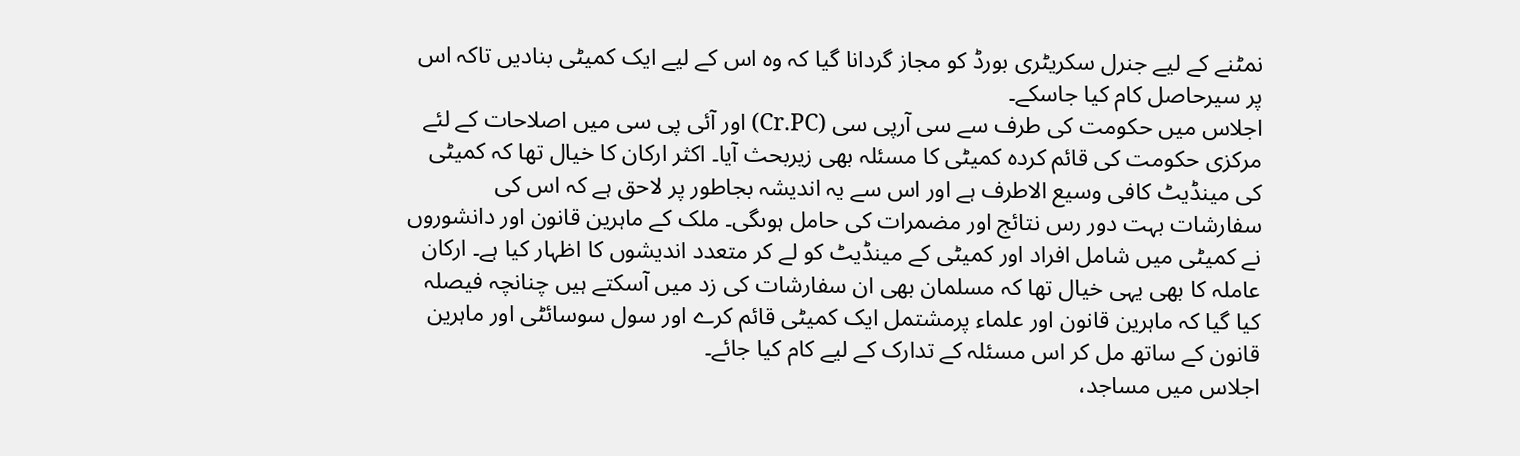نمٹنے کے لیے جنرل سکریٹری بورڈ کو مجاز گردانا گیا کہ وہ اس کے لیے ایک کمیٹی بنادیں تاکہ اس پر سیرحاصل کام کیا جاسکے۔
اجلاس میں حکومت کی طرف سے سی آرپی سی (Cr.PC) اور آئی پی سی میں اصلاحات کے لئے مرکزی حکومت کی قائم کردہ کمیٹی کا مسئلہ بھی زیربحث آیا۔ اکثر ارکان کا خیال تھا کہ کمیٹی کی مینڈیٹ کافی وسیع الاطرف ہے اور اس سے یہ اندیشہ بجاطور پر لاحق ہے کہ اس کی سفارشات بہت دور رس نتائج اور مضمرات کی حامل ہوںگی۔ ملک کے ماہرین قانون اور دانشوروں نے کمیٹی میں شامل افراد اور کمیٹی کے مینڈیٹ کو لے کر متعدد اندیشوں کا اظہار کیا ہے۔ ارکان عاملہ کا بھی یہی خیال تھا کہ مسلمان بھی ان سفارشات کی زد میں آسکتے ہیں چنانچہ فیصلہ کیا گیا کہ ماہرین قانون اور علماء پرمشتمل ایک کمیٹی قائم کرے اور سول سوسائٹی اور ماہرین قانون کے ساتھ مل کر اس مسئلہ کے تدارک کے لیے کام کیا جائے۔
اجلاس میں مساجد،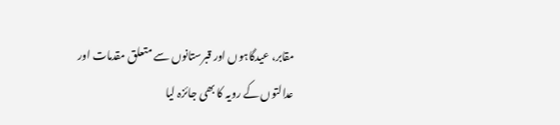مقابر، عیدگاہوں اور قبرستانوں سے متعلق مقدمات اور عدالتوں کے رویہ کا بھی جائزہ لیا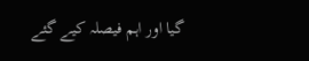گیا اور اہم فیصلہ کیے گئے